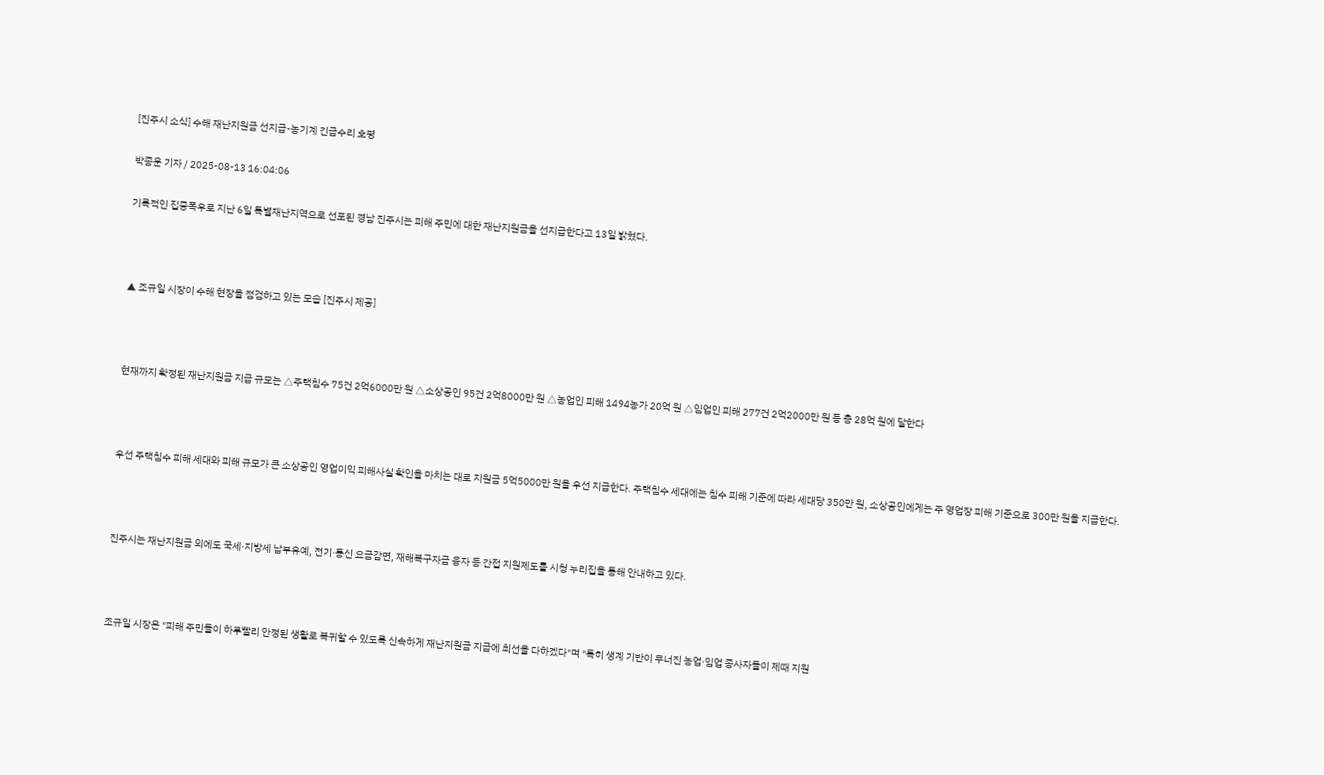[진주시 소식] 수해 재난지원금 선지급-농기계 긴급수리 호평

박종운 기자 / 2025-08-13 16:04:06

기록적인 집중폭우로 지난 6일 특별재난지역으로 선포된 경남 진주시는 피해 주민에 대한 재난지원금을 선지급한다고 13일 밝혔다.



▲ 조규일 시장이 수해 현장을 점검하고 있는 모습 [진주시 제공]



현재까지 확정된 재난지원금 지급 규모는 △주택침수 75건 2억6000만 원 △소상공인 95건 2억8000만 원 △농업인 피해 1494농가 20억 원 △임업인 피해 277건 2억2000만 원 등 총 28억 원에 달한다



우선 주택침수 피해 세대와 피해 규모가 큰 소상공인 영업이익 피해사실 확인을 마치는 대로 지원금 5억5000만 원을 우선 지급한다. 주택침수 세대에는 침수 피해 기준에 따라 세대당 350만 원, 소상공인에게는 주 영업장 피해 기준으로 300만 원을 지급한다.



진주시는 재난지원금 외에도 국세·지방세 납부유예, 전기·통신 요금감면, 재해복구자금 융자 등 간접 지원제도를 시청 누리집을 통해 안내하고 있다.



조규일 시장은 "피해 주민들이 하루빨리 안정된 생활로 복귀할 수 있도록 신속하게 재난지원금 지급에 최선을 다하겠다"며 "특히 생계 기반이 무너진 농업·임업 종사자들이 제때 지원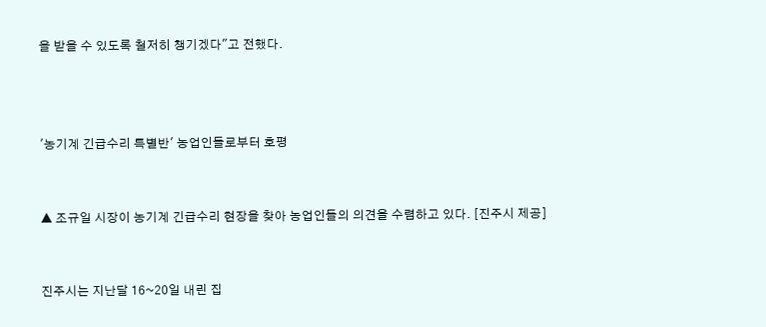을 받을 수 있도록 철저히 챙기겠다"고 전했다.



'농기계 긴급수리 특별반' 농업인들로부터 호평


▲ 조규일 시장이 농기계 긴급수리 현장을 찾아 농업인들의 의견을 수렴하고 있다. [진주시 제공]


진주시는 지난달 16~20일 내린 집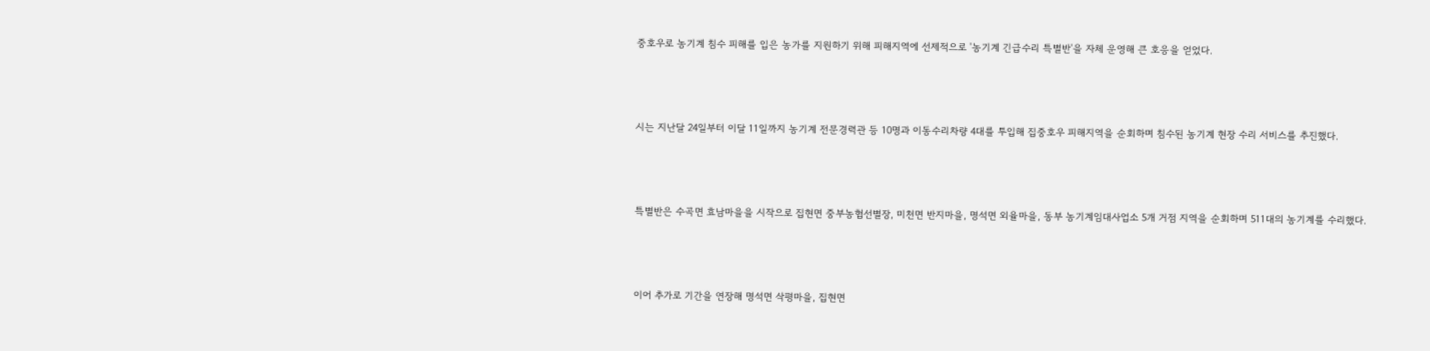중호우로 농기계 침수 피해를 입은 농가를 지원하기 위해 피해지역에 선제적으로 '농기계 긴급수리 특별반'을 자체 운영해 큰 호응을 얻었다.



시는 지난달 24일부터 이달 11일까지 농기계 전문경력관 등 10명과 이동수리차량 4대를 투입해 집중호우 피해지역을 순회하며 침수된 농기계 현장 수리 서비스를 추진했다.



특별반은 수곡면 효남마을을 시작으로 집현면 중부농협선별장, 미천면 반지마을, 명석면 외율마을, 동부 농기계임대사업소 5개 거점 지역을 순회하며 511대의 농기계를 수리했다.



이어 추가로 기간을 연장해 명석면 삭평마을, 집현면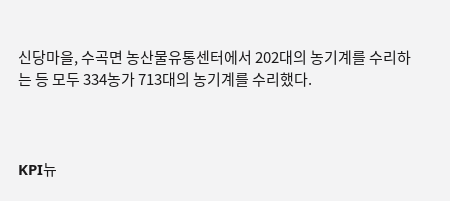신당마을, 수곡면 농산물유통센터에서 202대의 농기계를 수리하는 등 모두 334농가 713대의 농기계를 수리했다.



KPI뉴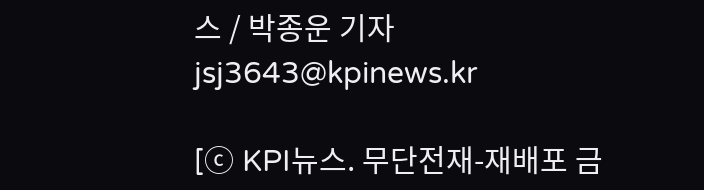스 / 박종운 기자 jsj3643@kpinews.kr

[ⓒ KPI뉴스. 무단전재-재배포 금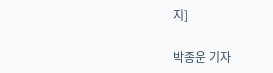지]

박종운 기자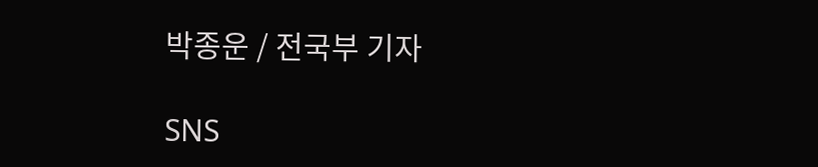박종운 / 전국부 기자

SNS